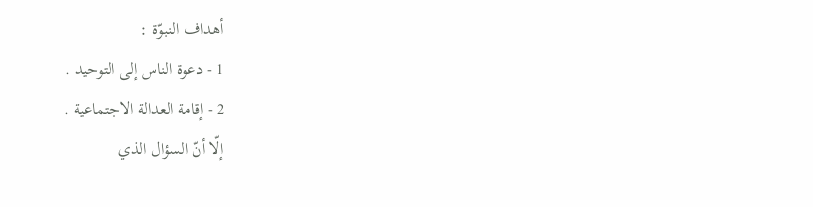أهداف النبوّة :
1 - دعوة الناس إلى التوحيد .
2 - إقامة العدالة الاجتماعية .
إلّا أنّ السؤال الذي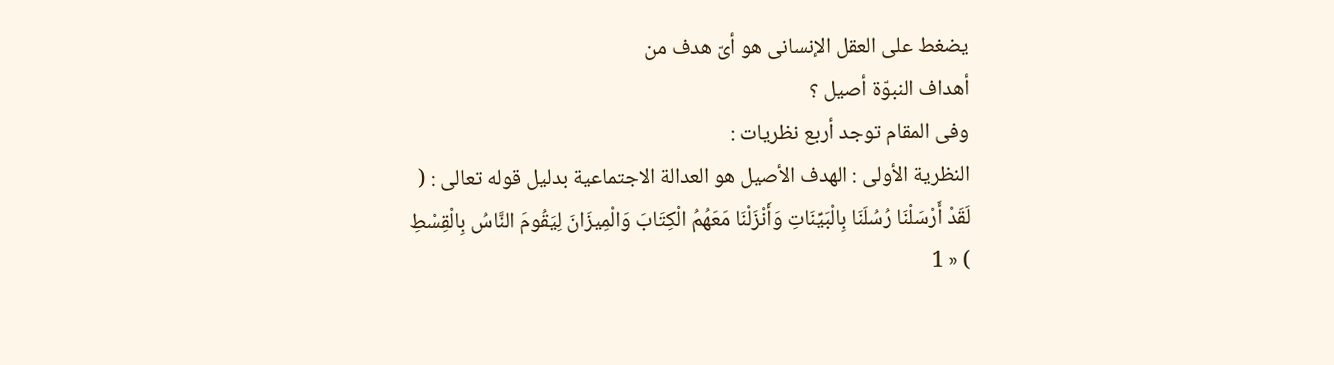يضغط على العقل الإنسانى هو أىّ هدف من
أهداف النبوّة أصيل ؟
وفى المقام توجد أربع نظريات :
النظرية الأولى : الهدف الأصيل هو العدالة الاجتماعية بدليل قوله تعالى : ( لَقَدْ أَرْسَلْنَا رُسُلَنَا بِالْبَيِّنَاتِ وَأَنْزَلْنَا مَعَهُمُ الْكِتَابَ وَالْمِيزَانَ لِيَقُومَ النَّاسُ بِالْقِسْطِ ) « 1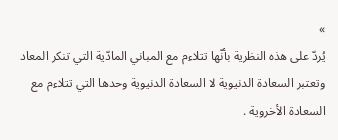»
يُردّ على هذه النظرية بأنّها تتلاءم مع المباني المادّية التي تنكر المعاد وتعتبر السعادة الدنيوية لا السعادة الدنيوية وحدها التي تتلاءم مع السعادة الأخروية .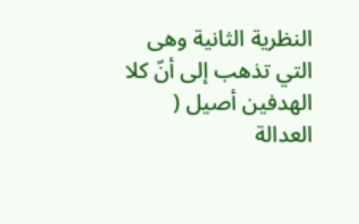النظرية الثانية وهى التي تذهب إلى أنّ كلا الهدفين أصيل ( العدالة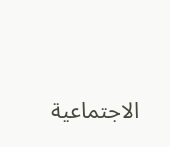الاجتماعية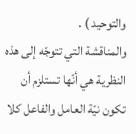والتوحيد ) .
والمناقشة التي تتوجّه إلى هذه النظرية هي أنّها تستلزم أن تكون نيّة العامل والفاعل كلا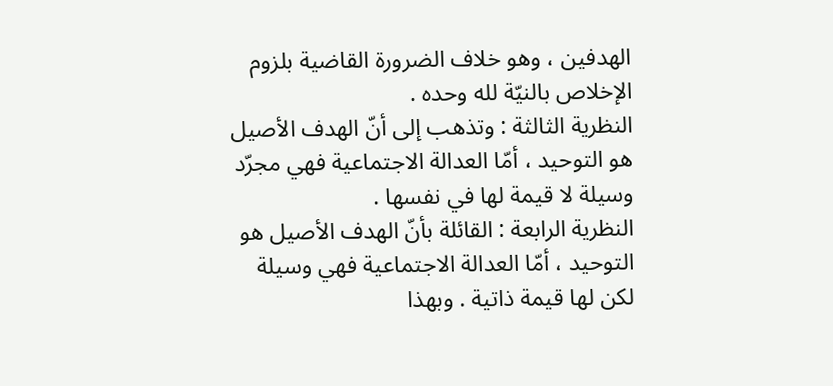الهدفين ، وهو خلاف الضرورة القاضية بلزوم الإخلاص بالنيّة لله وحده .
النظرية الثالثة : وتذهب إلى أنّ الهدف الأصيل هو التوحيد ، أمّا العدالة الاجتماعية فهي مجرّد وسيلة لا قيمة لها في نفسها .
النظرية الرابعة : القائلة بأنّ الهدف الأصيل هو التوحيد ، أمّا العدالة الاجتماعية فهي وسيلة لكن لها قيمة ذاتية . وبهذا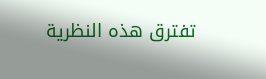تفترق هذه النظرية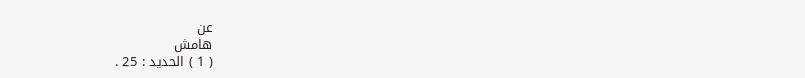عن
هامش
( 1 ) الحديد : 25 .